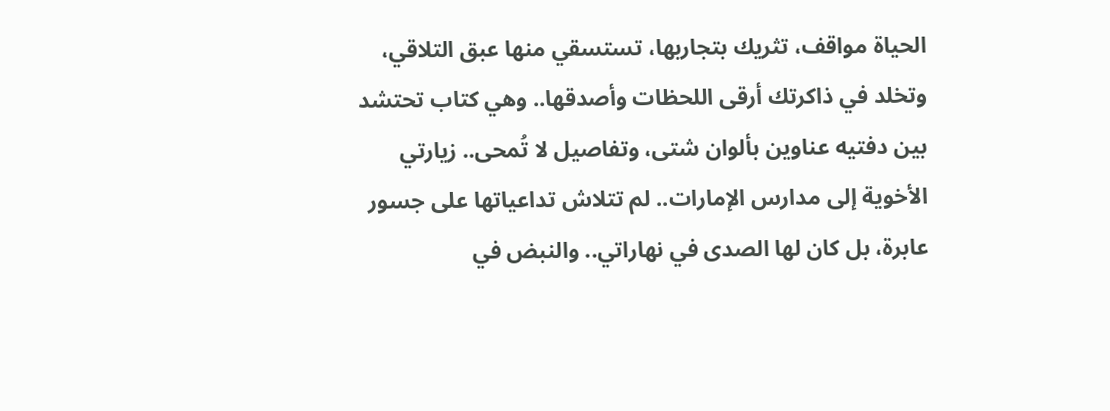الحياة مواقف، تثريك بتجاربها، تستسقي منها عبق التلاقي، وتخلد في ذاكرتك أرقى اللحظات وأصدقها.. وهي كتاب تحتشد بين دفتيه عناوين بألوان شتى، وتفاصيل لا تُمحى.. زيارتي الأخوية إلى مدارس الإمارات.. لم تتلاش تداعياتها على جسور عابرة، بل كان لها الصدى في نهاراتي.. والنبض في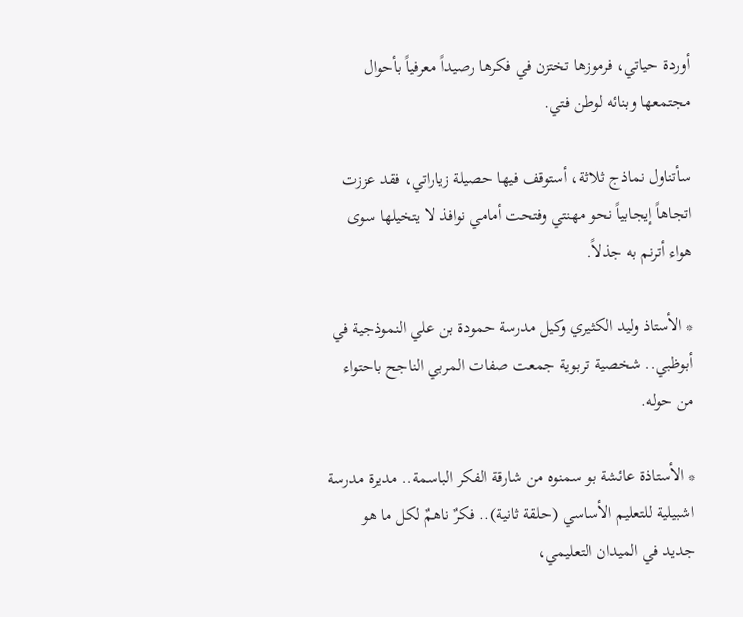أوردة حياتي، فرموزها تختزن في فكرها رصيداً معرفياً بأحوال مجتمعها وبنائه لوطن فتي.

سأتناول نماذج ثلاثة، أستوقف فيها حصيلة زياراتي، فقد عززت اتجاهاً إيجابياً نحو مهنتي وفتحت أمامي نوافذ لا يتخيلها سوى هواء أترنم به جذلاً.

* الأستاذ وليد الكثيري وكيل مدرسة حمودة بن علي النموذجية في أبوظبي.. شخصية تربوية جمعت صفات المربي الناجح باحتواء من حوله.

* الأستاذة عائشة بو سمنوه من شارقة الفكر الباسمة.. مديرة مدرسة اشبيلية للتعليم الأساسي (حلقة ثانية).. فكرٌ ناهمٌ لكل ما هو جديد في الميدان التعليمي،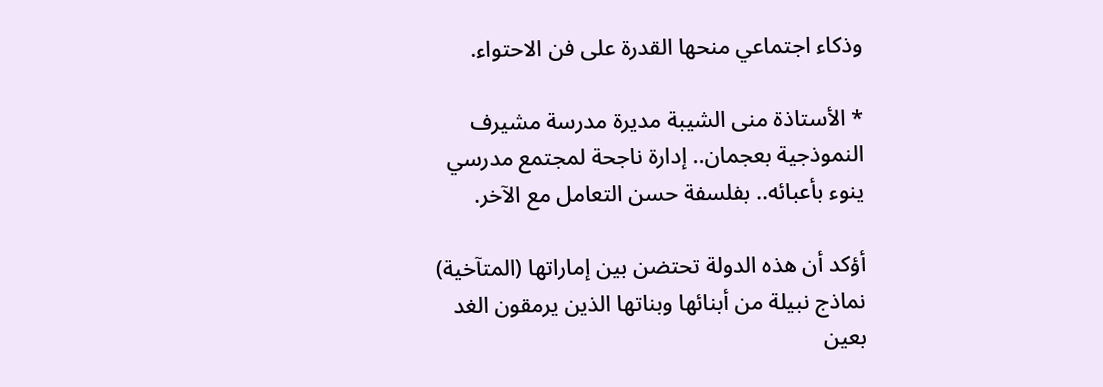وذكاء اجتماعي منحها القدرة على فن الاحتواء.

* الأستاذة منى الشيبة مديرة مدرسة مشيرف النموذجية بعجمان.. إدارة ناجحة لمجتمع مدرسي ينوء بأعبائه.. بفلسفة حسن التعامل مع الآخر.

أؤكد أن هذه الدولة تحتضن بين إماراتها (المتآخية) نماذج نبيلة من أبنائها وبناتها الذين يرمقون الغد بعين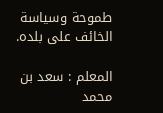طموحة وسياسة الخائف على بلده.

المعلم : سعد بن محمد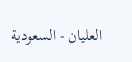العليان - السعودية